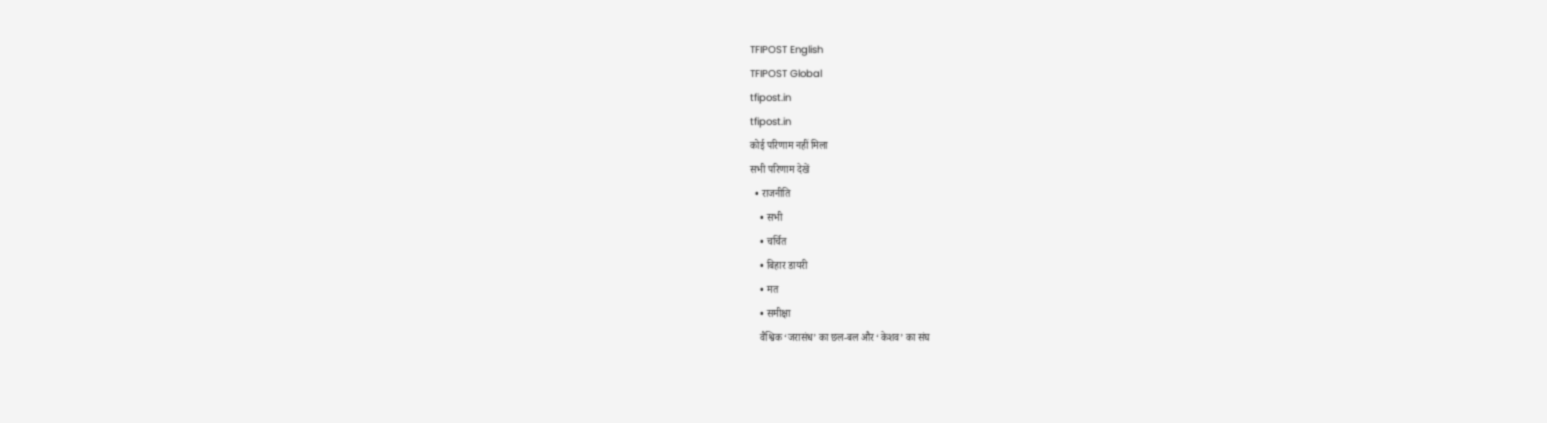TFIPOST English
TFIPOST Global
tfipost.in
tfipost.in
कोई परिणाम नहीं मिला
सभी परिणाम देखें
  • राजनीति
    • सभी
    • चर्चित
    • बिहार डायरी
    • मत
    • समीक्षा
    वैश्विक ‘जरासंध’ का छल-बल और ‘केशव’ का संघ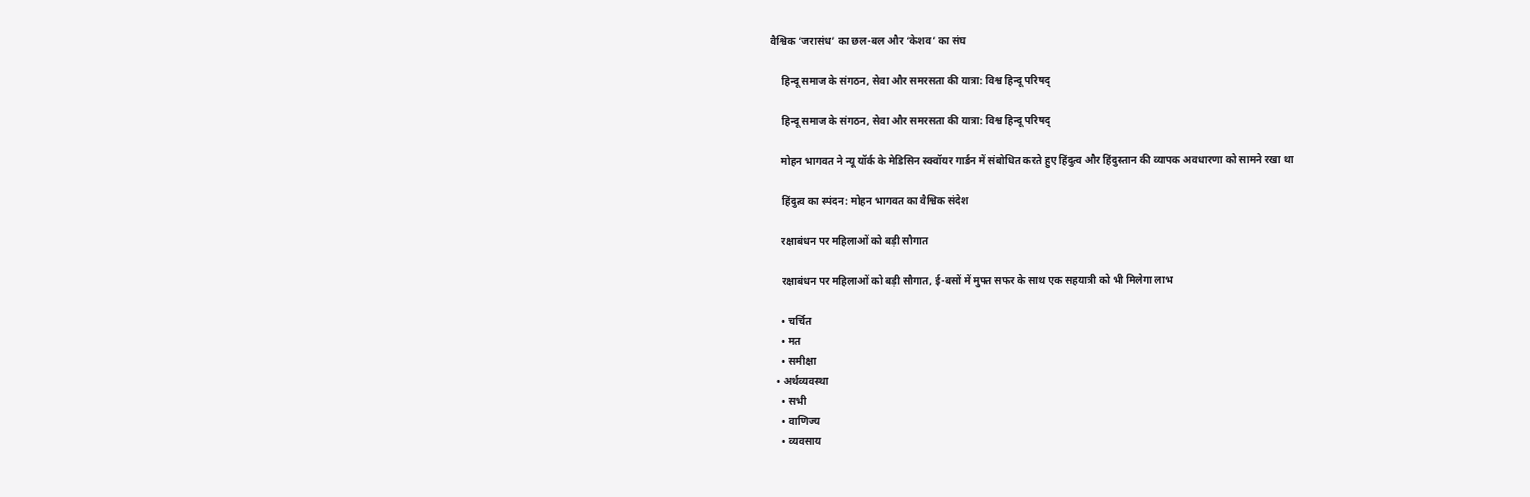वैश्विक ‘जरासंध’ का छल-बल और ‘केशव’ का संघ

    हिन्दू समाज के संगठन, सेवा और समरसता की यात्रा: विश्व हिन्दू परिषद्

    हिन्दू समाज के संगठन, सेवा और समरसता की यात्रा: विश्व हिन्दू परिषद्

    मोहन भागवत ने न्यू यॉर्क के मेडिसिन स्क्वॉयर गार्डन में संबोधित करते हुए हिंदुत्व और हिंदुस्तान की व्यापक अवधारणा को सामने रखा था

    हिंदुत्व का स्पंदन: मोहन भागवत का वैश्विक संदेश

    रक्षाबंधन पर महिलाओं को बड़ी सौगात

    रक्षाबंधन पर महिलाओं को बड़ी सौगात, ई-बसों में मुफ्त सफर के साथ एक सहयात्री को भी मिलेगा लाभ

    • चर्चित
    • मत
    • समीक्षा
  • अर्थव्यवस्था
    • सभी
    • वाणिज्य
    • व्यवसाय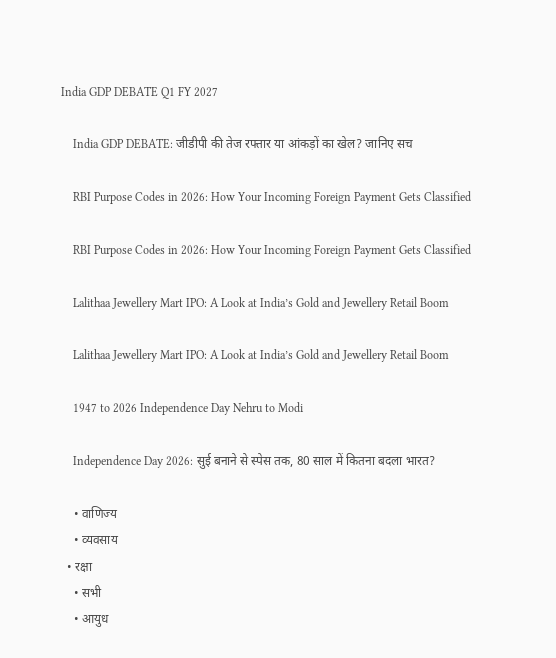India GDP DEBATE Q1 FY 2027

    India GDP DEBATE: जीडीपी की तेज रफ्तार या आंकड़ों का खेल? जानिए सच

    RBI Purpose Codes in 2026: How Your Incoming Foreign Payment Gets Classified

    RBI Purpose Codes in 2026: How Your Incoming Foreign Payment Gets Classified

    Lalithaa Jewellery Mart IPO: A Look at India’s Gold and Jewellery Retail Boom

    Lalithaa Jewellery Mart IPO: A Look at India’s Gold and Jewellery Retail Boom

    1947 to 2026 Independence Day Nehru to Modi

    Independence Day 2026: सुई बनाने से स्पेस तक, 80 साल में कितना बदला भारत?

    • वाणिज्य
    • व्यवसाय
  • रक्षा
    • सभी
    • आयुध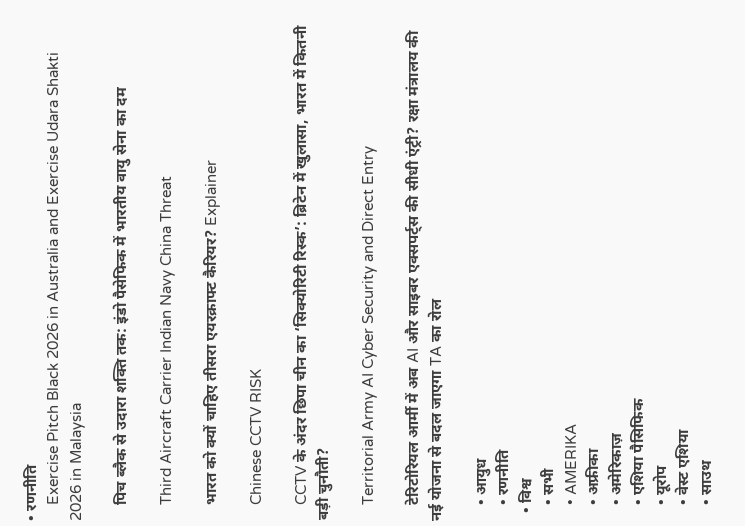• रणनीति
    Exercise Pitch Black 2026 in Australia and Exercise Udara Shakti 2026 in Malaysia

    पिच ब्लैक से उदारा शक्ति तक: इंडो पैसेफिक में भारतीय वायु सेना का दम

    Third Aircraft Carrier Indian Navy China Threat

    भारत को क्यों चाहिए तीसरा एयरक्राफ्ट कैरियर? Explainer

    Chinese CCTV RISK

    CCTV के अंदर छिपा चीन का ‘सिक्योरिटी रिस्क’: ब्रिटेन में खुलासा, भारत में कितनी बड़ी चुनौती?

    Territorial Army AI Cyber Security and Direct Entry

    टेरिटोरियल आर्मी में अब AI और साइबर एक्सपर्ट्स की सीधी एंट्री? रक्षा मंत्रालय की नई योजना से बदल जाएगा TA का रोल

    • आयुध
    • रणनीति
  • विश्व
    • सभी
    • AMERIKA
    • अफ्रीका
    • अमेरिकाज़
    • एशिया पैसिफिक
    • यूरोप
    • वेस्ट एशिया
    • साउथ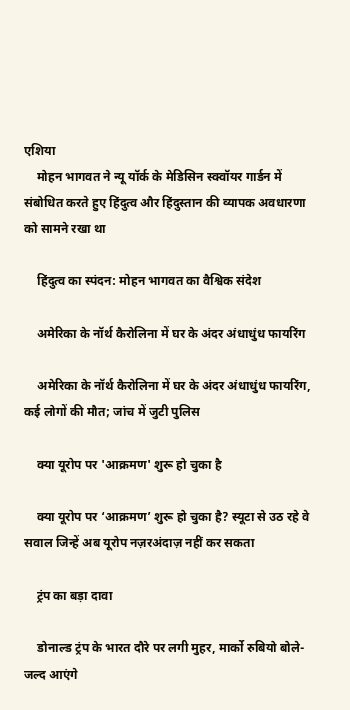एशिया
    मोहन भागवत ने न्यू यॉर्क के मेडिसिन स्क्वॉयर गार्डन में संबोधित करते हुए हिंदुत्व और हिंदुस्तान की व्यापक अवधारणा को सामने रखा था

    हिंदुत्व का स्पंदन: मोहन भागवत का वैश्विक संदेश

    अमेरिका के नॉर्थ कैरोलिना में घर के अंदर अंधाधुंध फायरिंग

    अमेरिका के नॉर्थ कैरोलिना में घर के अंदर अंधाधुंध फायरिंग, कई लोगों की मौत; जांच में जुटी पुलिस

    क्या यूरोप पर 'आक्रमण' शुरू हो चुका है

    क्या यूरोप पर ‘आक्रमण’ शुरू हो चुका है? स्यूटा से उठ रहे वे सवाल जिन्हें अब यूरोप नज़रअंदाज़ नहीं कर सकता

    ट्रंप का बड़ा दावा

    डोनाल्ड ट्रंप के भारत दौरे पर लगी मुहर, मार्को रुबियो बोले- जल्द आएंगे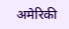अमेरिकी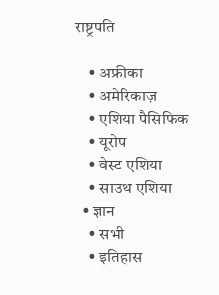राष्ट्रपति

    • अफ्रीका
    • अमेरिकाज़
    • एशिया पैसिफिक
    • यूरोप
    • वेस्ट एशिया
    • साउथ एशिया
  • ज्ञान
    • सभी
    • इतिहास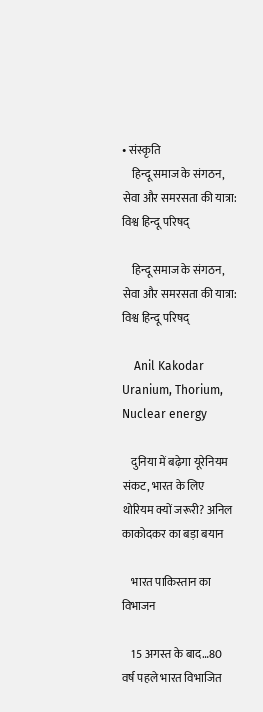• संस्कृति
    हिन्दू समाज के संगठन, सेवा और समरसता की यात्रा: विश्व हिन्दू परिषद्

    हिन्दू समाज के संगठन, सेवा और समरसता की यात्रा: विश्व हिन्दू परिषद्

    Anil Kakodar Uranium, Thorium, Nuclear energy

    दुनिया में बढ़ेगा यूरेनियम संकट, भारत के लिए थोरियम क्यों जरूरी? अनिल काकोदकर का बड़ा बयान

    भारत पाकिस्तान का विभाजन

    15 अगस्त के बाद…80 वर्ष पहले भारत विभाजित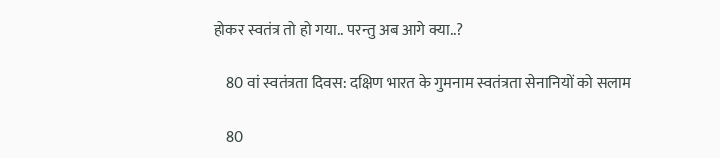होकर स्वतंत्र तो हो गया.. परन्तु अब आगे क्या..?

    80 वां स्वतंत्रता दिवस: दक्षिण भारत के गुमनाम स्वतंत्रता सेनानियों को सलाम

    80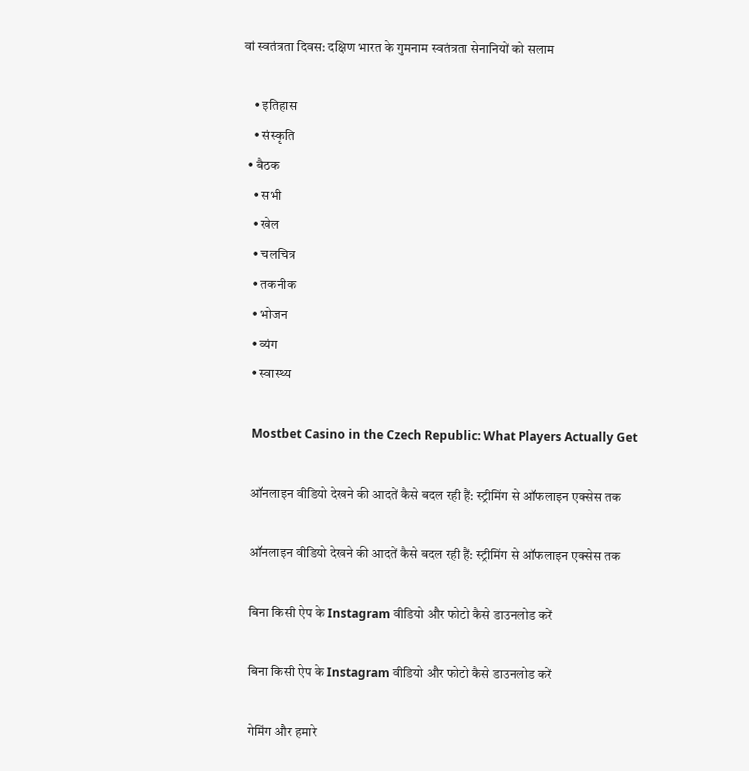वां स्वतंत्रता दिवस: दक्षिण भारत के गुमनाम स्वतंत्रता सेनानियों को सलाम

    • इतिहास
    • संस्कृति
  • बैठक
    • सभी
    • खेल
    • चलचित्र
    • तकनीक
    • भोजन
    • व्यंग
    • स्वास्थ्य

    Mostbet Casino in the Czech Republic: What Players Actually Get

    ऑनलाइन वीडियो देखने की आदतें कैसे बदल रही हैं: स्ट्रीमिंग से ऑफलाइन एक्सेस तक

    ऑनलाइन वीडियो देखने की आदतें कैसे बदल रही हैं: स्ट्रीमिंग से ऑफलाइन एक्सेस तक

    बिना किसी ऐप के Instagram वीडियो और फोटो कैसे डाउनलोड करें

    बिना किसी ऐप के Instagram वीडियो और फोटो कैसे डाउनलोड करें

    गेमिंग और हमारे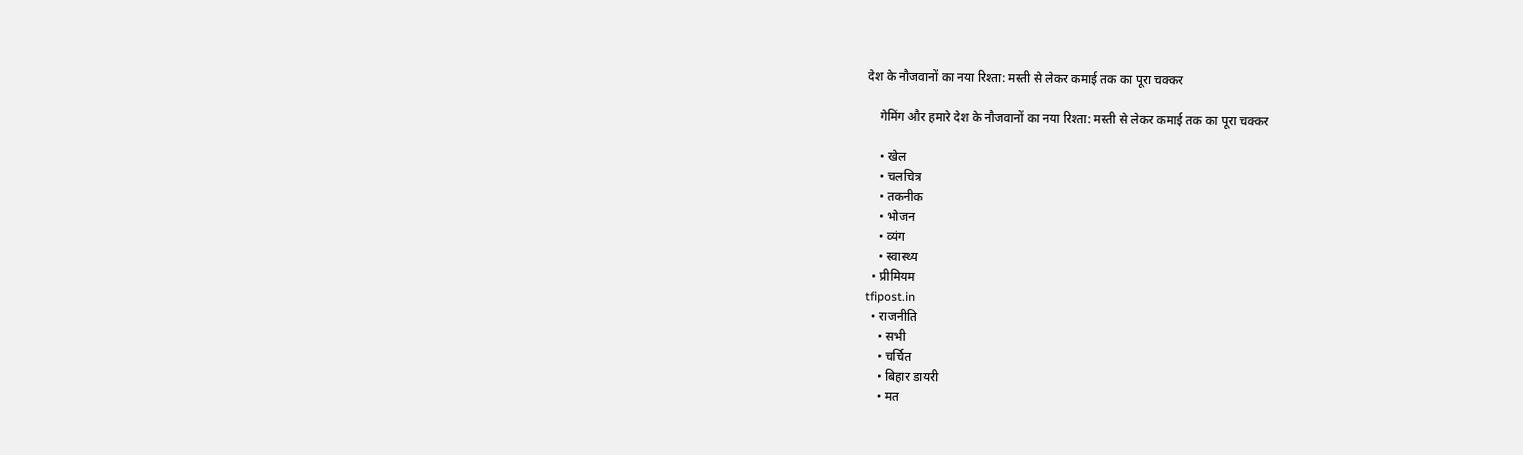देश के नौजवानों का नया रिश्ता: मस्ती से लेकर कमाई तक का पूरा चक्कर

    गेमिंग और हमारे देश के नौजवानों का नया रिश्ता: मस्ती से लेकर कमाई तक का पूरा चक्कर

    • खेल
    • चलचित्र
    • तकनीक
    • भोजन
    • व्यंग
    • स्वास्थ्य
  • प्रीमियम
tfipost.in
  • राजनीति
    • सभी
    • चर्चित
    • बिहार डायरी
    • मत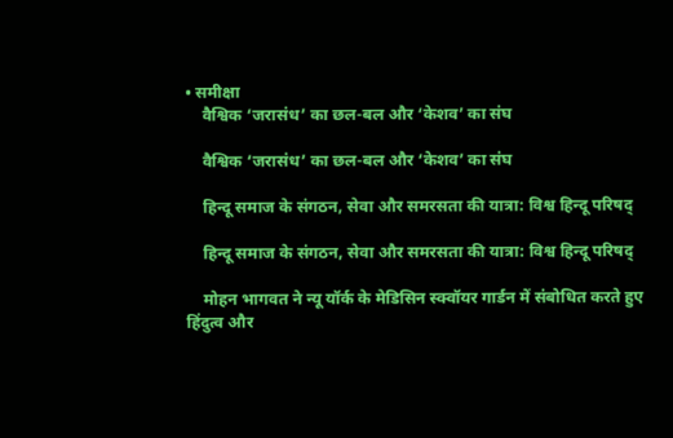• समीक्षा
    वैश्विक ‘जरासंध’ का छल-बल और ‘केशव’ का संघ

    वैश्विक ‘जरासंध’ का छल-बल और ‘केशव’ का संघ

    हिन्दू समाज के संगठन, सेवा और समरसता की यात्रा: विश्व हिन्दू परिषद्

    हिन्दू समाज के संगठन, सेवा और समरसता की यात्रा: विश्व हिन्दू परिषद्

    मोहन भागवत ने न्यू यॉर्क के मेडिसिन स्क्वॉयर गार्डन में संबोधित करते हुए हिंदुत्व और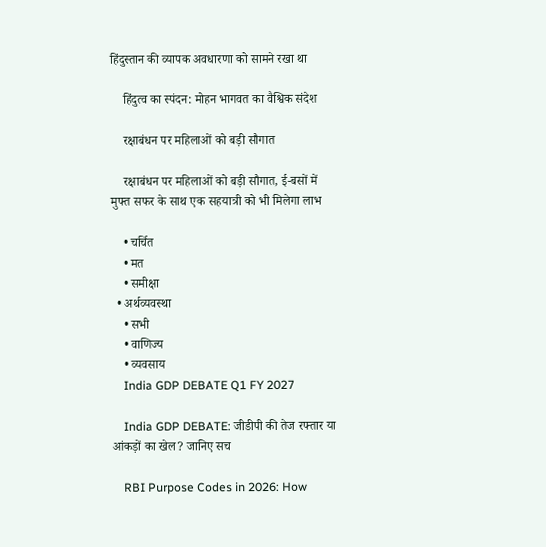हिंदुस्तान की व्यापक अवधारणा को सामने रखा था

    हिंदुत्व का स्पंदन: मोहन भागवत का वैश्विक संदेश

    रक्षाबंधन पर महिलाओं को बड़ी सौगात

    रक्षाबंधन पर महिलाओं को बड़ी सौगात, ई-बसों में मुफ्त सफर के साथ एक सहयात्री को भी मिलेगा लाभ

    • चर्चित
    • मत
    • समीक्षा
  • अर्थव्यवस्था
    • सभी
    • वाणिज्य
    • व्यवसाय
    India GDP DEBATE Q1 FY 2027

    India GDP DEBATE: जीडीपी की तेज रफ्तार या आंकड़ों का खेल? जानिए सच

    RBI Purpose Codes in 2026: How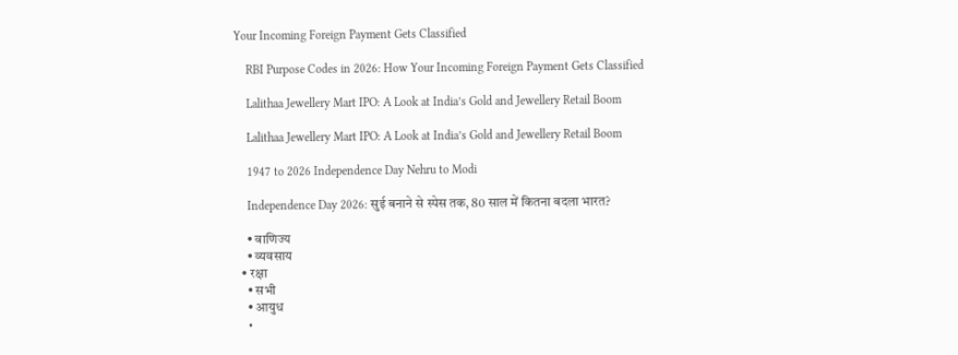Your Incoming Foreign Payment Gets Classified

    RBI Purpose Codes in 2026: How Your Incoming Foreign Payment Gets Classified

    Lalithaa Jewellery Mart IPO: A Look at India’s Gold and Jewellery Retail Boom

    Lalithaa Jewellery Mart IPO: A Look at India’s Gold and Jewellery Retail Boom

    1947 to 2026 Independence Day Nehru to Modi

    Independence Day 2026: सुई बनाने से स्पेस तक, 80 साल में कितना बदला भारत?

    • वाणिज्य
    • व्यवसाय
  • रक्षा
    • सभी
    • आयुध
    •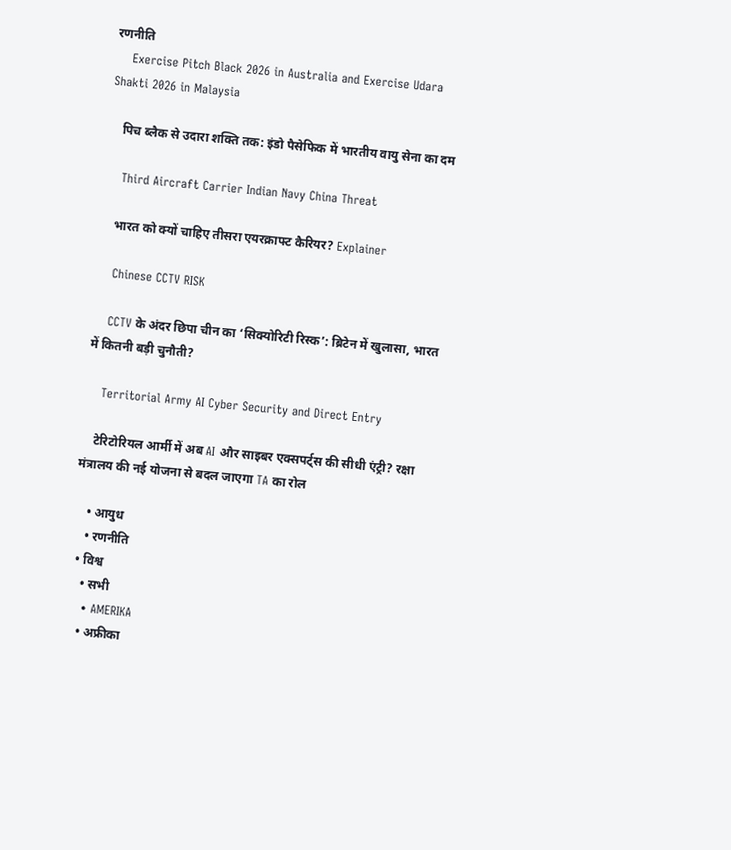रणनीति
    Exercise Pitch Black 2026 in Australia and Exercise Udara Shakti 2026 in Malaysia

    पिच ब्लैक से उदारा शक्ति तक: इंडो पैसेफिक में भारतीय वायु सेना का दम

    Third Aircraft Carrier Indian Navy China Threat

    भारत को क्यों चाहिए तीसरा एयरक्राफ्ट कैरियर? Explainer

    Chinese CCTV RISK

    CCTV के अंदर छिपा चीन का ‘सिक्योरिटी रिस्क’: ब्रिटेन में खुलासा, भारत में कितनी बड़ी चुनौती?

    Territorial Army AI Cyber Security and Direct Entry

    टेरिटोरियल आर्मी में अब AI और साइबर एक्सपर्ट्स की सीधी एंट्री? रक्षा मंत्रालय की नई योजना से बदल जाएगा TA का रोल

    • आयुध
    • रणनीति
  • विश्व
    • सभी
    • AMERIKA
    • अफ्रीका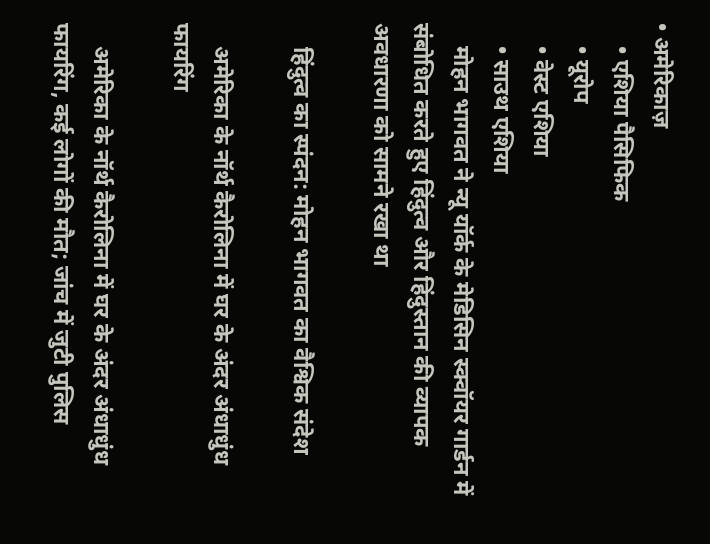• अमेरिकाज़
    • एशिया पैसिफिक
    • यूरोप
    • वेस्ट एशिया
    • साउथ एशिया
    मोहन भागवत ने न्यू यॉर्क के मेडिसिन स्क्वॉयर गार्डन में संबोधित करते हुए हिंदुत्व और हिंदुस्तान की व्यापक अवधारणा को सामने रखा था

    हिंदुत्व का स्पंदन: मोहन भागवत का वैश्विक संदेश

    अमेरिका के नॉर्थ कैरोलिना में घर के अंदर अंधाधुंध फायरिंग

    अमेरिका के नॉर्थ कैरोलिना में घर के अंदर अंधाधुंध फायरिंग, कई लोगों की मौत; जांच में जुटी पुलिस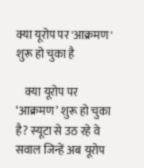क्या यूरोप पर 'आक्रमण' शुरू हो चुका है

    क्या यूरोप पर ‘आक्रमण’ शुरू हो चुका है? स्यूटा से उठ रहे वे सवाल जिन्हें अब यूरोप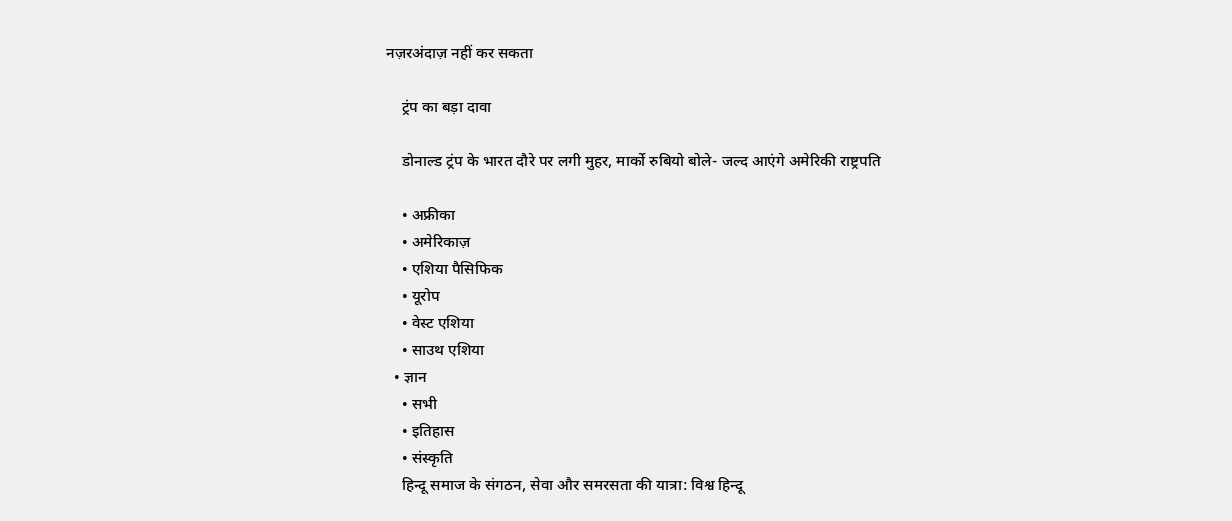नज़रअंदाज़ नहीं कर सकता

    ट्रंप का बड़ा दावा

    डोनाल्ड ट्रंप के भारत दौरे पर लगी मुहर, मार्को रुबियो बोले- जल्द आएंगे अमेरिकी राष्ट्रपति

    • अफ्रीका
    • अमेरिकाज़
    • एशिया पैसिफिक
    • यूरोप
    • वेस्ट एशिया
    • साउथ एशिया
  • ज्ञान
    • सभी
    • इतिहास
    • संस्कृति
    हिन्दू समाज के संगठन, सेवा और समरसता की यात्रा: विश्व हिन्दू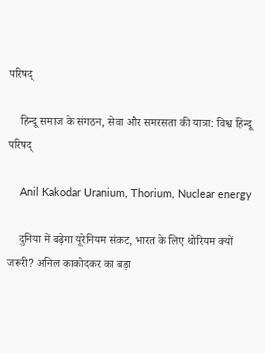परिषद्

    हिन्दू समाज के संगठन, सेवा और समरसता की यात्रा: विश्व हिन्दू परिषद्

    Anil Kakodar Uranium, Thorium, Nuclear energy

    दुनिया में बढ़ेगा यूरेनियम संकट, भारत के लिए थोरियम क्यों जरूरी? अनिल काकोदकर का बड़ा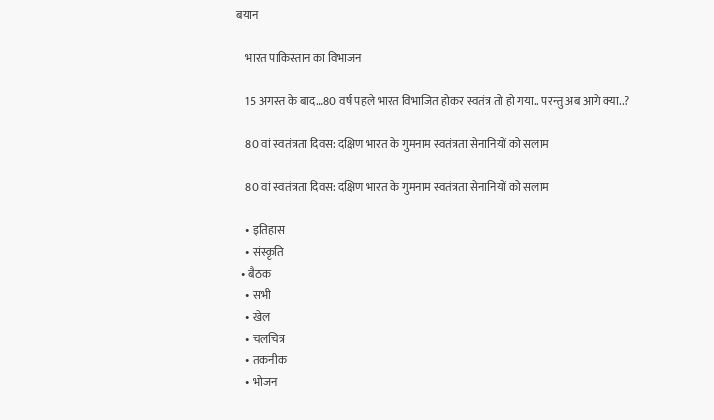बयान

    भारत पाकिस्तान का विभाजन

    15 अगस्त के बाद…80 वर्ष पहले भारत विभाजित होकर स्वतंत्र तो हो गया.. परन्तु अब आगे क्या..?

    80 वां स्वतंत्रता दिवस: दक्षिण भारत के गुमनाम स्वतंत्रता सेनानियों को सलाम

    80 वां स्वतंत्रता दिवस: दक्षिण भारत के गुमनाम स्वतंत्रता सेनानियों को सलाम

    • इतिहास
    • संस्कृति
  • बैठक
    • सभी
    • खेल
    • चलचित्र
    • तकनीक
    • भोजन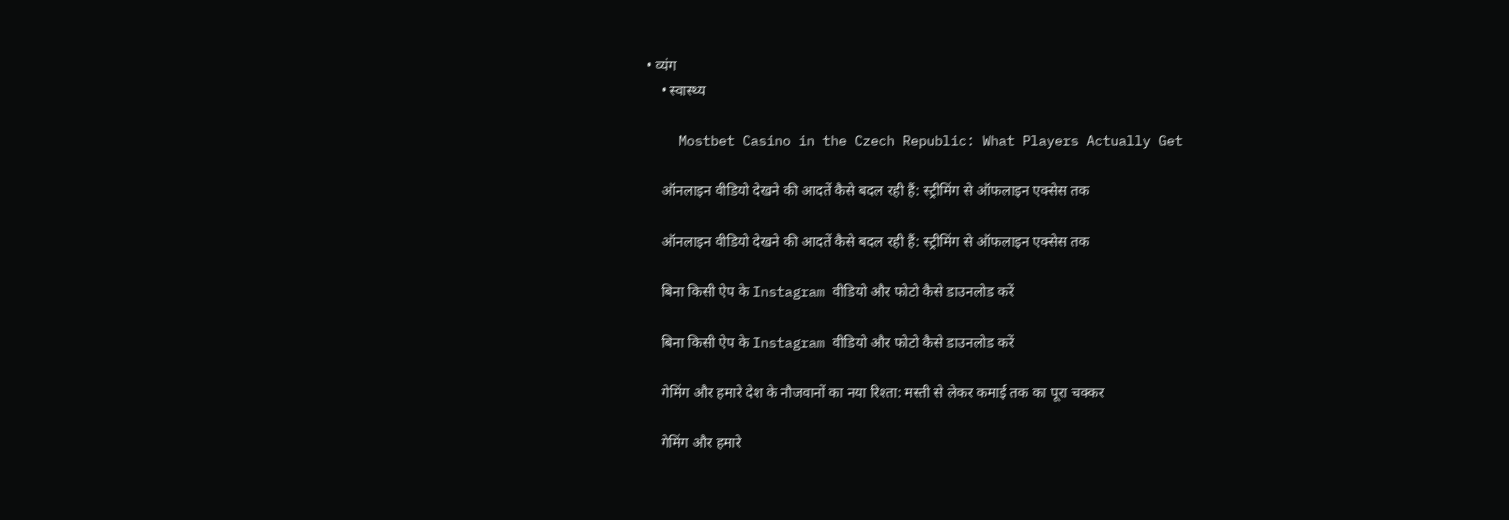• व्यंग
    • स्वास्थ्य

    Mostbet Casino in the Czech Republic: What Players Actually Get

    ऑनलाइन वीडियो देखने की आदतें कैसे बदल रही हैं: स्ट्रीमिंग से ऑफलाइन एक्सेस तक

    ऑनलाइन वीडियो देखने की आदतें कैसे बदल रही हैं: स्ट्रीमिंग से ऑफलाइन एक्सेस तक

    बिना किसी ऐप के Instagram वीडियो और फोटो कैसे डाउनलोड करें

    बिना किसी ऐप के Instagram वीडियो और फोटो कैसे डाउनलोड करें

    गेमिंग और हमारे देश के नौजवानों का नया रिश्ता: मस्ती से लेकर कमाई तक का पूरा चक्कर

    गेमिंग और हमारे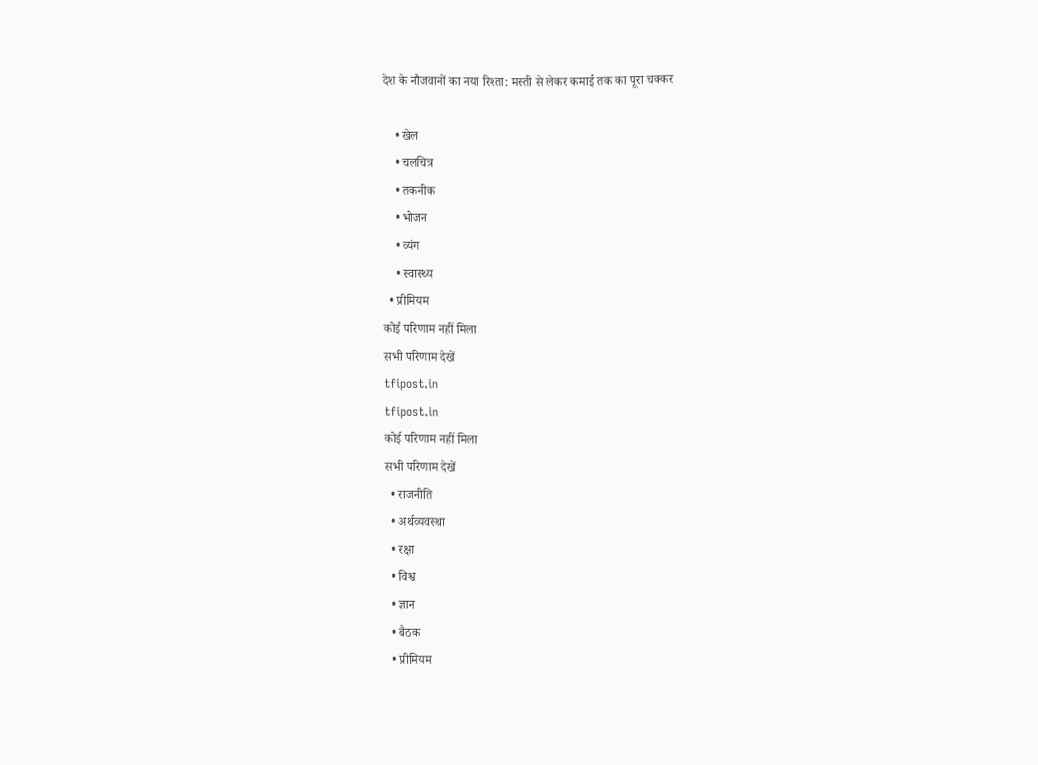देश के नौजवानों का नया रिश्ता: मस्ती से लेकर कमाई तक का पूरा चक्कर

    • खेल
    • चलचित्र
    • तकनीक
    • भोजन
    • व्यंग
    • स्वास्थ्य
  • प्रीमियम
कोई परिणाम नहीं मिला
सभी परिणाम देखें
tfipost.in
tfipost.in
कोई परिणाम नहीं मिला
सभी परिणाम देखें
  • राजनीति
  • अर्थव्यवस्था
  • रक्षा
  • विश्व
  • ज्ञान
  • बैठक
  • प्रीमियम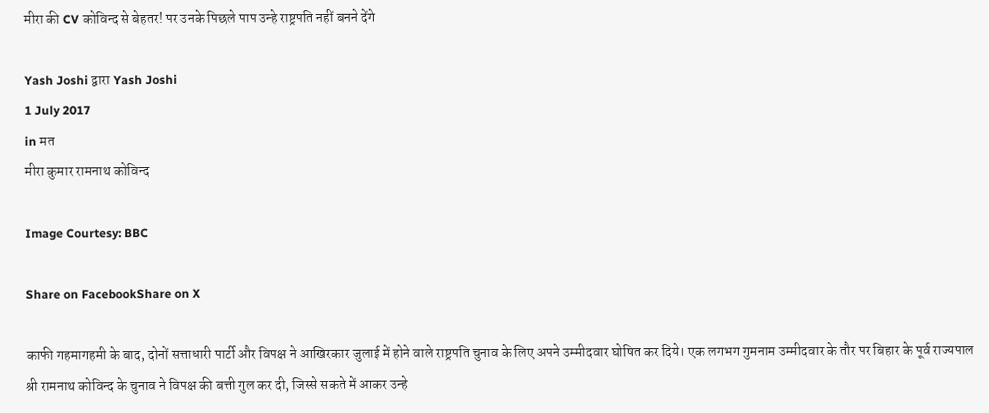मीरा की CV कोविन्द से बेहतर! पर उनके पिछले पाप उन्हे राष्ट्रपति नहीं बनने देंगे

Yash Joshi द्वारा Yash Joshi
1 July 2017
in मत
मीरा कुमार रामनाथ कोविन्द

Image Courtesy: BBC

Share on FacebookShare on X

काफी गहमागहमी के बाद, दोनों सत्ताधारी पार्टी और विपक्ष ने आखिरकार जुलाई में होने वाले राष्ट्रपति चुनाव के लिए अपने उम्मीदवार घोषित कर दिये। एक लगभग गुमनाम उम्मीदवार के तौर पर बिहार के पूर्व राज्यपाल श्री रामनाथ कोविन्द के चुनाव ने विपक्ष की बत्ती गुल कर दी, जिस्से सकते में आकर उन्हे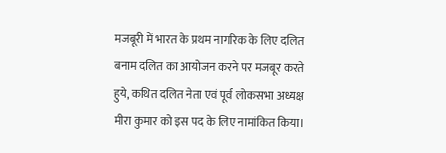मजबूरी में भारत के प्रथम नागरिक के लिए दलित बनाम दलित का आयोजन करने पर मजबूर करते हुये, कथित दलित नेता एवं पूर्व लोकसभा अध्यक्ष मीरा कुमार को इस पद के लिए नामांकित किया।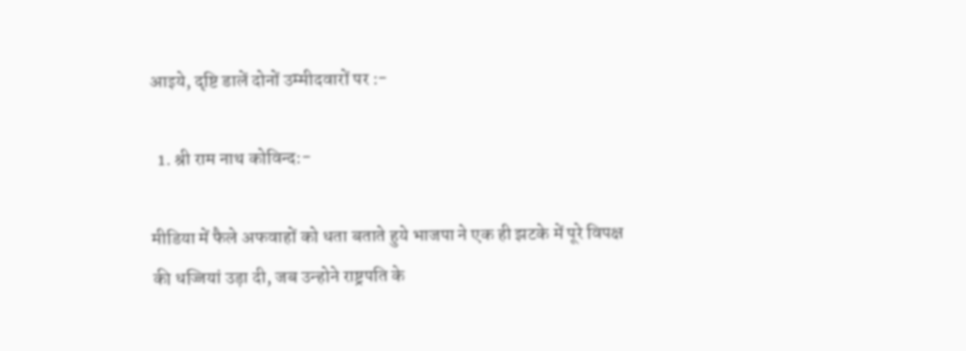आइये, दृष्टि डालें दोनों उम्मीदवारों पर :-

  1. श्री राम नाथ कोविन्द:-

मीडिया में फैले अफवाहों को धता बताते हुये भाजपा ने एक ही झटके में पूरे विपक्ष की धज्जियां उड़ा दी, जब उन्होने राष्ट्रपति के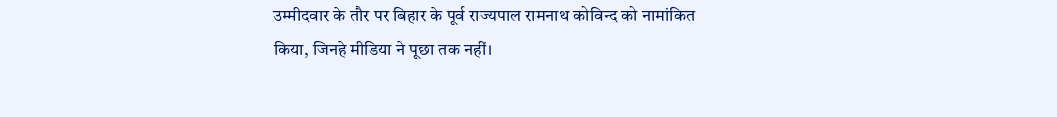उम्मीदवार के तौर पर बिहार के पूर्व राज्यपाल रामनाथ कोविन्द को नामांकित किया, जिनहे मीडिया ने पूछा तक नहीं।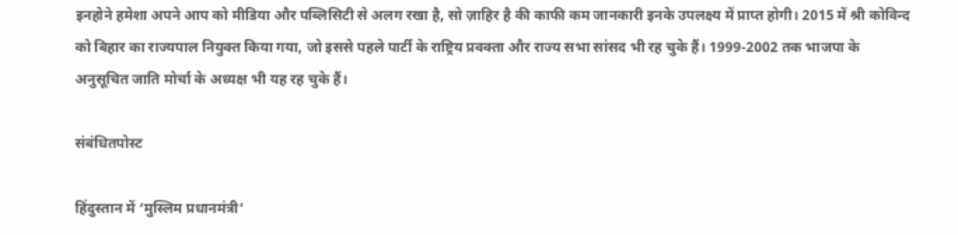इनहोने हमेशा अपने आप को मीडिया और पब्लिसिटी से अलग रखा है, सो ज़ाहिर है की काफी कम जानकारी इनके उपलक्ष्य में प्राप्त होगी। 2015 में श्री कोविन्द को बिहार का राज्यपाल नियुक्त किया गया, जो इससे पहले पार्टी के राष्ट्रिय प्रवक्ता और राज्य सभा सांसद भी रह चुके हैं। 1999-2002 तक भाजपा के अनुसूचित जाति मोर्चा के अध्यक्ष भी यह रह चुके हैं।

संबंधितपोस्ट

हिंदुस्तान में ‘मुस्लिम प्रधानमंत्री’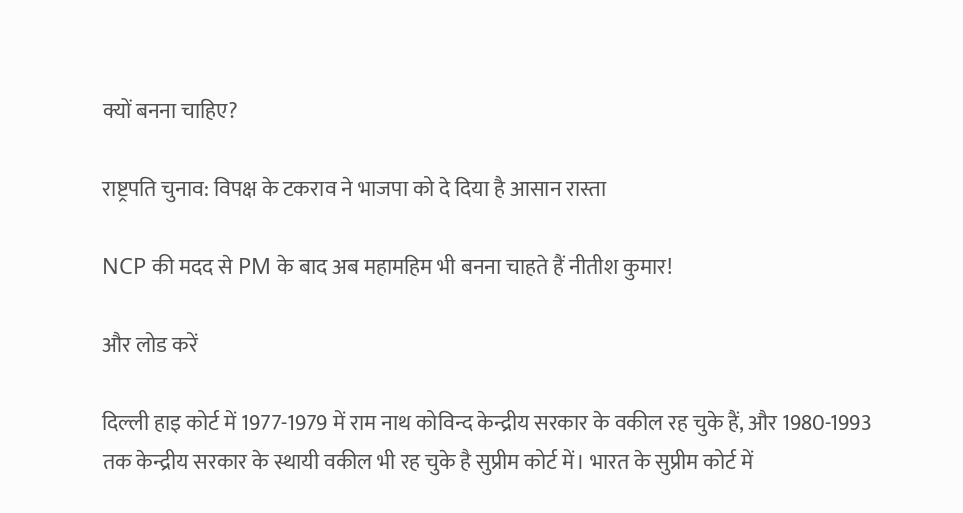क्यों बनना चाहिए?

राष्ट्रपति चुनाव: विपक्ष के टकराव ने भाजपा को दे दिया है आसान रास्ता

NCP की मदद से PM के बाद अब महामहिम भी बनना चाहते हैं नीतीश कुमार!

और लोड करें

दिल्ली हाइ कोर्ट में 1977-1979 में राम नाथ कोविन्द केन्द्रीय सरकार के वकील रह चुके हैं, और 1980-1993 तक केन्द्रीय सरकार के स्थायी वकील भी रह चुके है सुप्रीम कोर्ट में। भारत के सुप्रीम कोर्ट में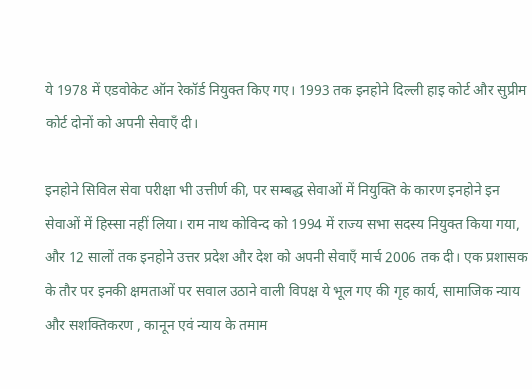ये 1978 में एडवोकेट ऑन रेकॉर्ड नियुक्त किए गए। 1993 तक इनहोने दिल्ली हाइ कोर्ट और सुप्रीम कोर्ट दोनों को अपनी सेवाएँ दी।

इनहोने सिविल सेवा परीक्षा भी उत्तीर्ण की, पर सम्बद्ध सेवाओं में नियुक्ति के कारण इनहोने इन सेवाओं में हिस्सा नहीं लिया। राम नाथ कोविन्द को 1994 में राज्य सभा सदस्य नियुक्त किया गया, और 12 सालों तक इनहोने उत्तर प्रदेश और देश को अपनी सेवाएँ मार्च 2006 तक दी। एक प्रशासक के तौर पर इनकी क्षमताओं पर सवाल उठाने वाली विपक्ष ये भूल गए की गृह कार्य, सामाजिक न्याय और सशक्तिकरण , कानून एवं न्याय के तमाम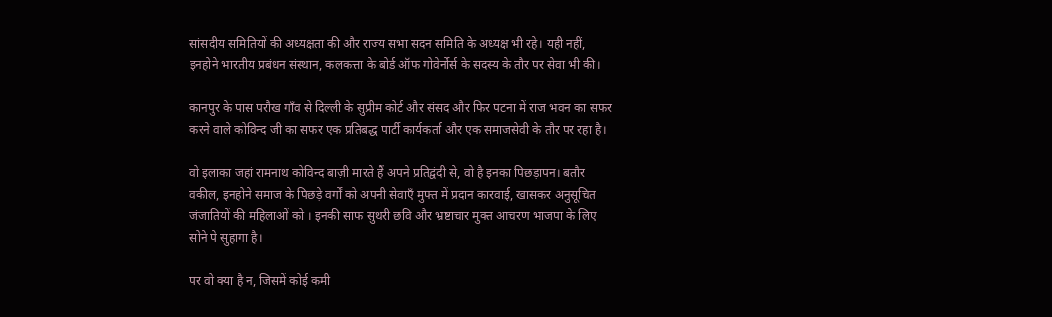सांसदीय समितियों की अध्यक्षता की और राज्य सभा सदन समिति के अध्यक्ष भी रहे। यही नहीं, इनहोने भारतीय प्रबंधन संस्थान, कलकत्ता के बोर्ड ऑफ गोवेर्नोर्स के सदस्य के तौर पर सेवा भी की।

कानपुर के पास परौख गाँव से दिल्ली के सुप्रीम कोर्ट और संसद और फिर पटना में राज भवन का सफर करने वाले कोविन्द जी का सफर एक प्रतिबद्ध पार्टी कार्यकर्ता और एक समाजसेवी के तौर पर रहा है।

वो इलाका जहां रामनाथ कोविन्द बाज़ी मारते हैं अपने प्रतिद्वंदी से, वो है इनका पिछड़ापन। बतौर वकील, इनहोने समाज के पिछड़े वर्गों को अपनी सेवाएँ मुफ्त में प्रदान कारवाई, खासकर अनुसूचित जंजातियों की महिलाओं को । इनकी साफ सुथरी छवि और भ्रष्टाचार मुक्त आचरण भाजपा के लिए सोने पे सुहागा है।

पर वो क्या है न, जिसमें कोई कमी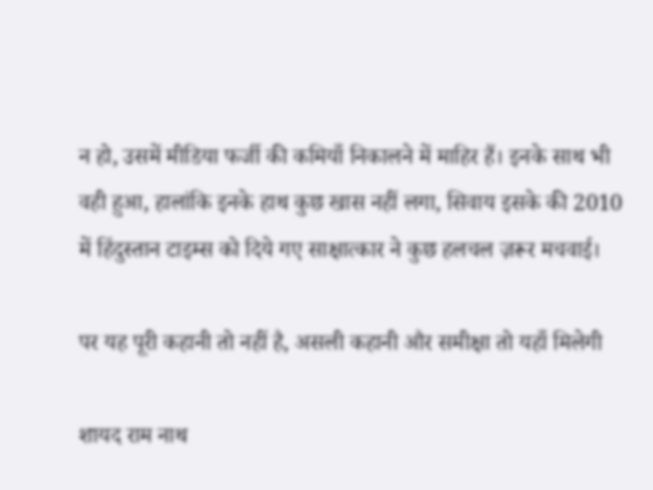न हो, उसमें मीडिया फर्जी की कमियाँ निकालने में माहिर हैं। इनके साथ भी वही हुआ, हालांकि इनके हाथ कुछ खास नहीं लगा, सिवाय इसके की 2010 में हिंदुस्तान टाइम्स को दिये गए साक्षात्कार ने कुछ हलचल ज़रूर मचवाई।

पर यह पूरी कहानी तो नहीं है, असली कहानी और समीक्षा तो यहाँ मिलेगी

शायद राम नाथ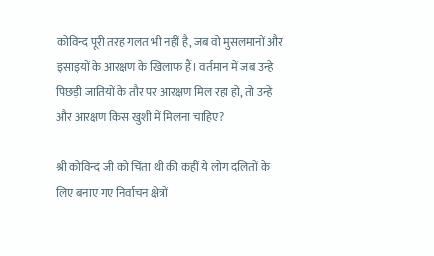कोविन्द पूरी तरह गलत भी नहीं है, जब वो मुसलमानों और इसाइयों के आरक्षण के खिलाफ हैं। वर्तमान में जब उन्हे पिछड़ी जातियों के तौर पर आरक्षण मिल रहा हो, तो उन्हे और आरक्षण किस खुशी में मिलना चाहिए?

श्री कोविन्द जी को चिंता थी की कहीं ये लोग दलितों के लिए बनाए गए निर्वाचन क्षेत्रों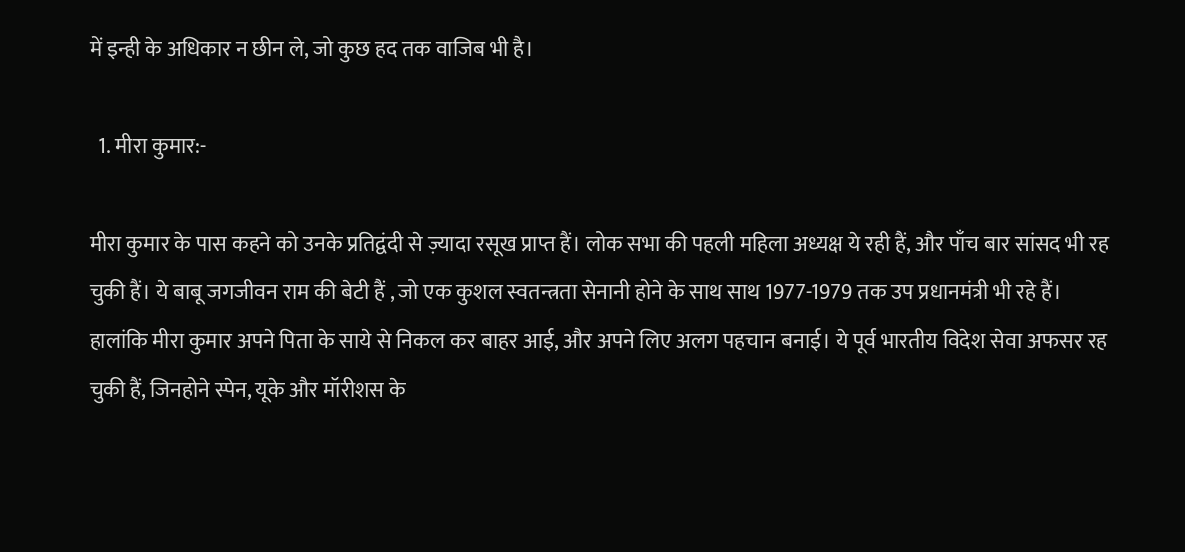में इन्ही के अधिकार न छीन ले, जो कुछ हद तक वाजिब भी है।

  1. मीरा कुमार:-

मीरा कुमार के पास कहने को उनके प्रतिद्वंदी से ज़्यादा रसूख प्राप्त हैं। लोक सभा की पहली महिला अध्यक्ष ये रही हैं, और पाँच बार सांसद भी रह चुकी हैं। ये बाबू जगजीवन राम की बेटी हैं , जो एक कुशल स्वतन्त्रता सेनानी होने के साथ साथ 1977-1979 तक उप प्रधानमंत्री भी रहे हैं। हालांकि मीरा कुमार अपने पिता के साये से निकल कर बाहर आई, और अपने लिए अलग पहचान बनाई। ये पूर्व भारतीय विदेश सेवा अफसर रह चुकी हैं, जिनहोने स्पेन, यूके और मॉरीशस के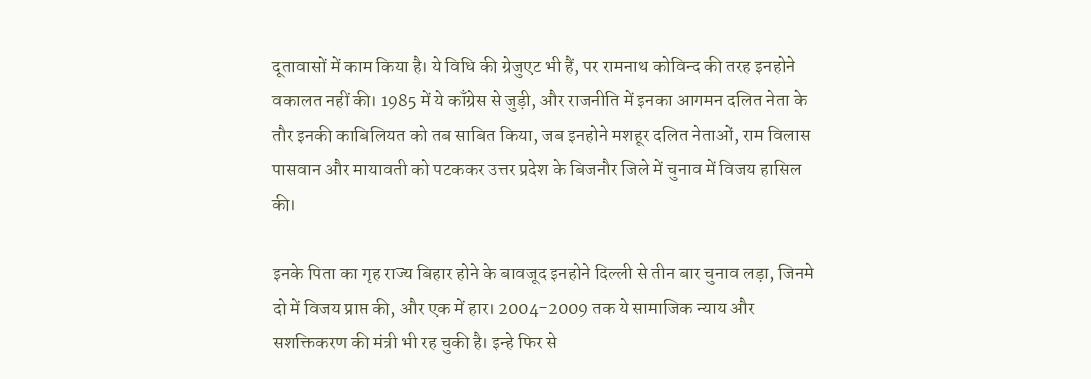दूतावासों में काम किया है। ये विधि की ग्रेजुएट भी हैं, पर रामनाथ कोविन्द की तरह इनहोने वकालत नहीं की। 1985 में ये काँग्रेस से जुड़ी, और राजनीति में इनका आगमन दलित नेता के तौर इनकी काबिलियत को तब साबित किया, जब इनहोने मशहूर दलित नेताओं, राम विलास पासवान और मायावती को पटककर उत्तर प्रदेश के बिजनौर जिले में चुनाव में विजय हासिल की।

इनके पिता का गृह राज्य बिहार होने के बावजूद इनहोने दिल्ली से तीन बार चुनाव लड़ा, जिनमे दो में विजय प्राप्त की, और एक में हार। 2004-2009 तक ये सामाजिक न्याय और सशक्तिकरण की मंत्री भी रह चुकी है। इन्हे फिर से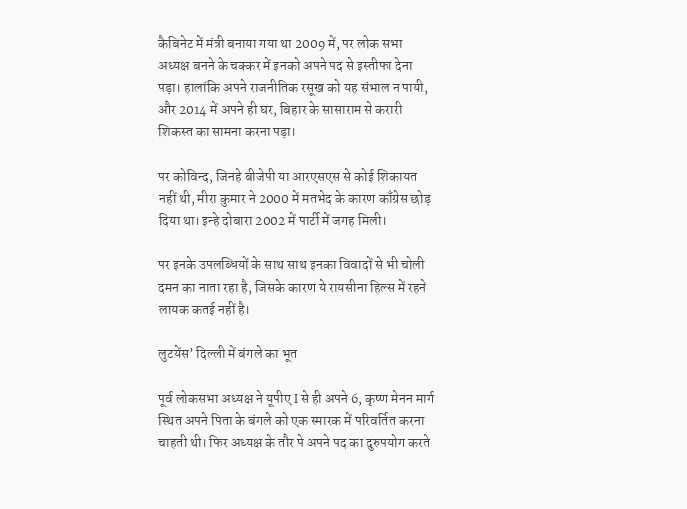कैबिनेट में मंत्री बनाया गया था 2009 में, पर लोक सभा अध्यक्ष बनने के चक्कर में इनको अपने पद से इस्तीफा देना पड़ा। हालांकि अपने राजनीतिक रसूख को यह संभाल न पायी, और 2014 में अपने ही घर, बिहार के सासाराम से करारी शिकस्त का सामना करना पड़ा।

पर कोविन्द, जिनहे बीजेपी या आरएसएस से कोई शिकायत नहीं थी, मीरा कुमार ने 2000 में मतभेद के कारण काँग्रेस छोड़ दिया था। इन्हे दोबारा 2002 में पार्टी में जगह मिली।

पर इनके उपलब्धियों के साथ साथ इनका विवादों से भी चोली दमन का नाता रहा है, जिसके कारण ये रायसीना हिल्स में रहने लायक कतई नहीं है।

लुटयेंस’ दिल्ली में बंगले का भूत

पूर्व लोकसभा अध्यक्ष ने यूपीए I से ही अपने 6, कृष्ण मेनन मार्ग स्थित अपने पिता के बंगले को एक स्मारक में परिवर्तित करना चाहती थी। फिर अध्यक्ष के तौर पे अपने पद का दुरुपयोग करते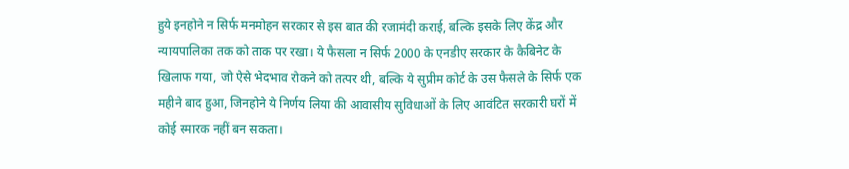हुये इनहोने न सिर्फ मनमोहन सरकार से इस बात की रजामंदी कराई, बल्कि इसके लिए केंद्र और न्यायपालिका तक को ताक पर रखा। ये फैसला न सिर्फ 2000 के एनडीए सरकार के कैबिनेट के खिलाफ गया, जो ऐसे भेदभाव रोकने को तत्पर थी, बल्कि ये सुप्रीम कोर्ट के उस फैसले के सिर्फ एक महीने बाद हुआ, जिनहोने ये निर्णय लिया की आवासीय सुविधाओं के लिए आवंटित सरकारी घरों में कोई स्मारक नहीं बन सकता।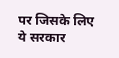पर जिसके लिए ये सरकार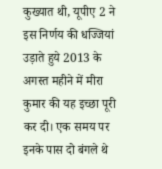कुख्यात थी, यूपीए 2 ने इस निर्णय की धज्जियां उड़ाते हुये 2013 के अगस्त महीने में मीरा कुमार की यह इच्छा पूरी कर दी। एक समय पर इनके पास दो बंगले थे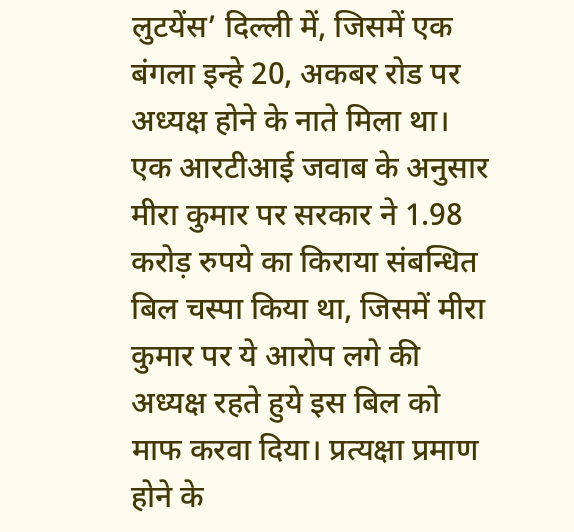लुटयेंस’ दिल्ली में, जिसमें एक बंगला इन्हे 20, अकबर रोड पर अध्यक्ष होने के नाते मिला था। एक आरटीआई जवाब के अनुसार मीरा कुमार पर सरकार ने 1.98 करोड़ रुपये का किराया संबन्धित बिल चस्पा किया था, जिसमें मीरा कुमार पर ये आरोप लगे की अध्यक्ष रहते हुये इस बिल को माफ करवा दिया। प्रत्यक्षा प्रमाण होने के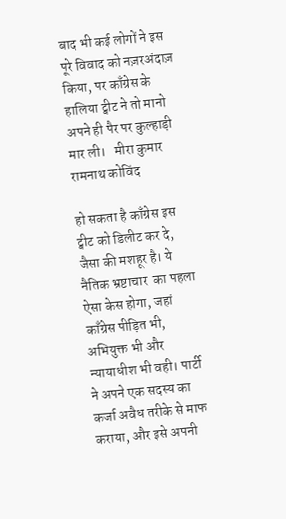बाद भी कई लोगों ने इस पूरे विवाद को नज़रअंदाज़ किया, पर काँग्रेस के हालिया ट्वीट ने तो मानो अपने ही पैर पर कुल्हाड़ी मार ली।   मीरा कुमार रामनाथ कोविंद

हो सकता है काँग्रेस इस ट्वीट को डिलीट कर दे, जैसा की मशहूर है। ये नैतिक भ्रष्टाचार  का पहला ऐसा केस होगा, जहां काँग्रेस पीड़ित भी, अभियुक्त भी और न्यायाधीश भी वही। पार्टी ने अपने एक सदस्य का कर्जा अवैध तरीके से माफ कराया, और इसे अपनी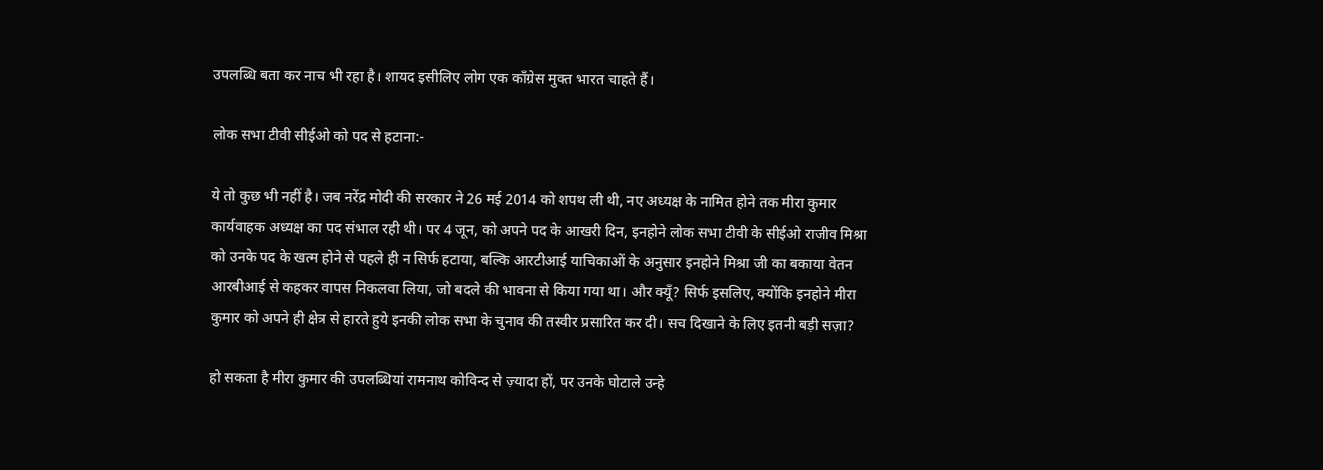उपलब्धि बता कर नाच भी रहा है। शायद इसीलिए लोग एक काँग्रेस मुक्त भारत चाहते हैं।

लोक सभा टीवी सीईओ को पद से हटाना:-

ये तो कुछ भी नहीं है। जब नरेंद्र मोदी की सरकार ने 26 मई 2014 को शपथ ली थी, नए अध्यक्ष के नामित होने तक मीरा कुमार कार्यवाहक अध्यक्ष का पद संभाल रही थी। पर 4 जून, को अपने पद के आखरी दिन, इनहोने लोक सभा टीवी के सीईओ राजीव मिश्रा को उनके पद के खत्म होने से पहले ही न सिर्फ हटाया, बल्कि आरटीआई याचिकाओं के अनुसार इनहोने मिश्रा जी का बकाया वेतन आरबीआई से कहकर वापस निकलवा लिया, जो बदले की भावना से किया गया था। और क्यूँ? सिर्फ इसलिए, क्योंकि इनहोने मीरा कुमार को अपने ही क्षेत्र से हारते हुये इनकी लोक सभा के चुनाव की तस्वीर प्रसारित कर दी। सच दिखाने के लिए इतनी बड़ी सज़ा?

हो सकता है मीरा कुमार की उपलब्धियां रामनाथ कोविन्द से ज़्यादा हों, पर उनके घोटाले उन्हे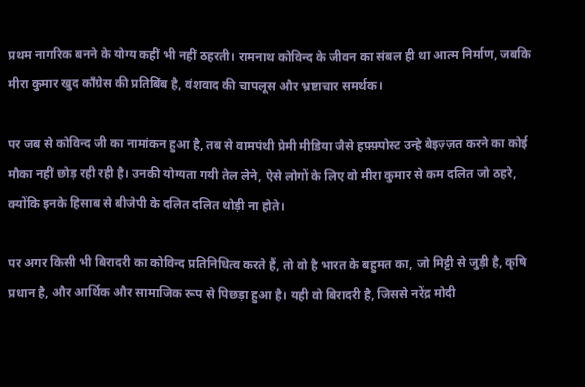प्रथम नागरिक बनने के योग्य कहीं भी नहीं ठहरती। रामनाथ कोविन्द के जीवन का संबल ही था आत्म निर्माण, जबकि मीरा कुमार खुद काँग्रेस की प्रतिबिंब है, वंशवाद की चापलूस और भ्रष्टाचार समर्थक।

पर जब से कोविन्द जी का नामांकन हुआ है, तब से वामपंथी प्रेमी मीडिया जैसे हफ़्फ़्पोस्ट उन्हे बेइज़्ज़त करने का कोई मौका नहीं छोड़ रही रही है। उनकी योग्यता गयी तेल लेने, ऐसे लोगों के लिए वो मीरा कुमार से कम दलित जो ठहरे, क्योंकि इनके हिसाब से बीजेपी के दलित दलित थोड़ी ना होते।

पर अगर किसी भी बिरादरी का कोविन्द प्रतिनिधित्व करते हैं, तो वो है भारत के बहुमत का, जो मिट्टी से जुड़ी है, कृषि प्रधान है, और आर्थिक और सामाजिक रूप से पिछड़ा हुआ है। यही वो बिरादरी है, जिससे नरेंद्र मोदी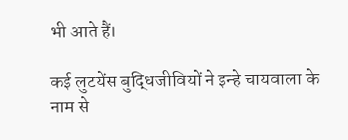भी आते हैं।

कई लुटयेंस बुद्धिजीवियों ने इन्हे चायवाला के नाम से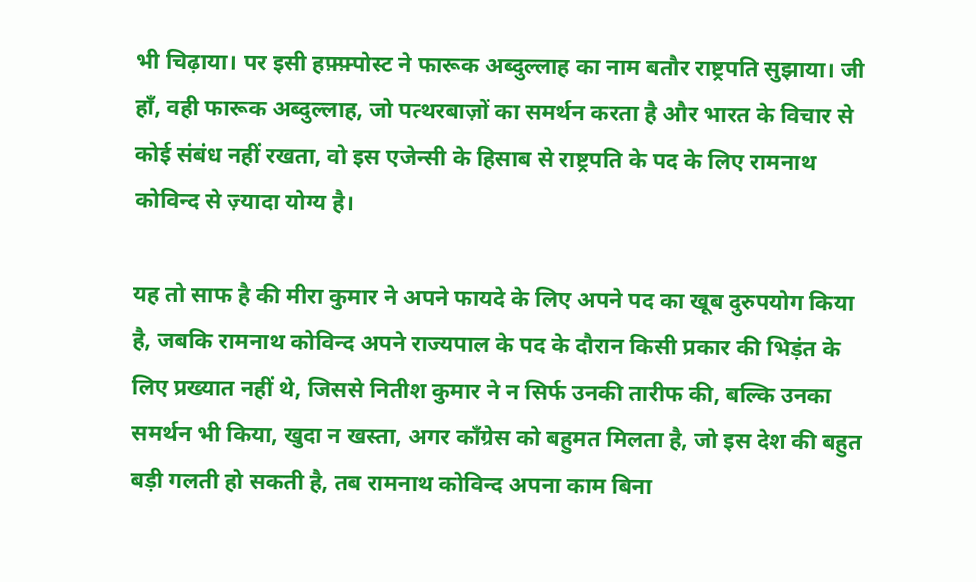भी चिढ़ाया। पर इसी हफ़्फ़्पोस्ट ने फारूक अब्दुल्लाह का नाम बतौर राष्ट्रपति सुझाया। जी हाँ, वही फारूक अब्दुल्लाह, जो पत्थरबाज़ों का समर्थन करता है और भारत के विचार से कोई संबंध नहीं रखता, वो इस एजेन्सी के हिसाब से राष्ट्रपति के पद के लिए रामनाथ कोविन्द से ज़्यादा योग्य है।

यह तो साफ है की मीरा कुमार ने अपने फायदे के लिए अपने पद का खूब दुरुपयोग किया है, जबकि रामनाथ कोविन्द अपने राज्यपाल के पद के दौरान किसी प्रकार की भिड़ंत के लिए प्रख्यात नहीं थे, जिससे नितीश कुमार ने न सिर्फ उनकी तारीफ की, बल्कि उनका समर्थन भी किया, खुदा न खस्ता, अगर काँग्रेस को बहुमत मिलता है, जो इस देश की बहुत बड़ी गलती हो सकती है, तब रामनाथ कोविन्द अपना काम बिना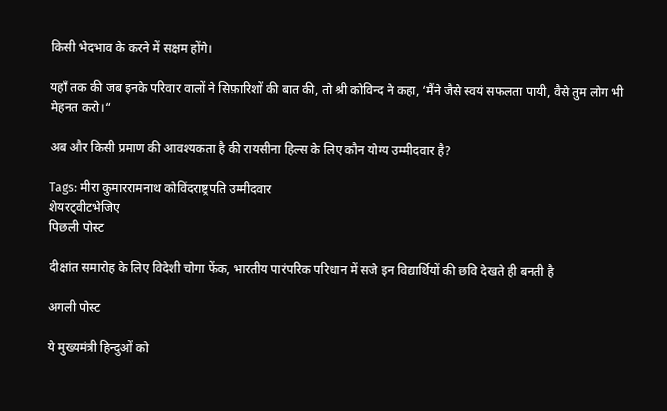किसी भेदभाव के करने में सक्षम होंगे।

यहाँ तक की जब इनके परिवार वालों ने सिफ़ारिशों की बात की, तो श्री कोविन्द ने कहा, ‘मैंने जैसे स्वयं सफलता पायी, वैसे तुम लोग भी मेहनत करो।“

अब और किसी प्रमाण की आवश्यकता है की रायसीना हिल्स के लिए कौन योग्य उम्मीदवार है?

Tags: मीरा कुमाररामनाथ कोविंदराष्ट्रपति उम्मीदवार
शेयरट्वीटभेजिए
पिछली पोस्ट

दीक्षांत समारोह के लिए विदेशी चोगा फेंक, भारतीय पारंपरिक परिधान में सजे इन विद्यार्थियों की छवि देखते ही बनती है

अगली पोस्ट

ये मुख्यमंत्री हिन्दुओं को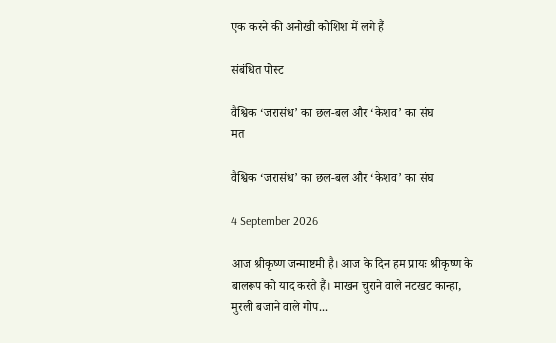एक करने की अनोखी कोशिश में लगे हैं

संबंधित पोस्ट

वैश्विक ‘जरासंध’ का छल-बल और ‘केशव’ का संघ
मत

वैश्विक ‘जरासंध’ का छल-बल और ‘केशव’ का संघ

4 September 2026

आज श्रीकृष्ण जन्माष्टमी है। आज के दिन हम प्रायः श्रीकृष्ण के बालरूप को याद करते हैं। माखन चुराने वाले नटखट कान्हा, मुरली बजाने वाले गोप...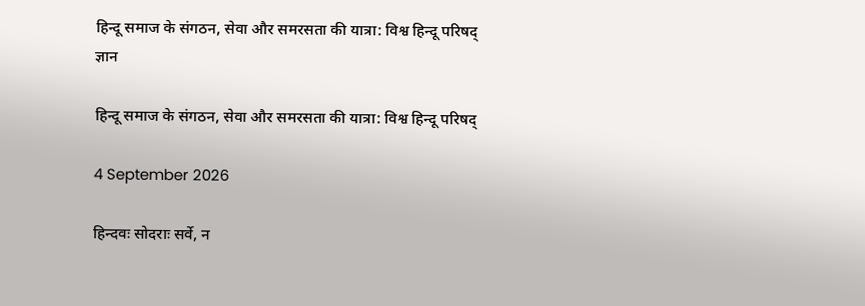हिन्दू समाज के संगठन, सेवा और समरसता की यात्रा: विश्व हिन्दू परिषद्
ज्ञान

हिन्दू समाज के संगठन, सेवा और समरसता की यात्रा: विश्व हिन्दू परिषद्

4 September 2026

हिन्दवः सोदराः सर्वे, न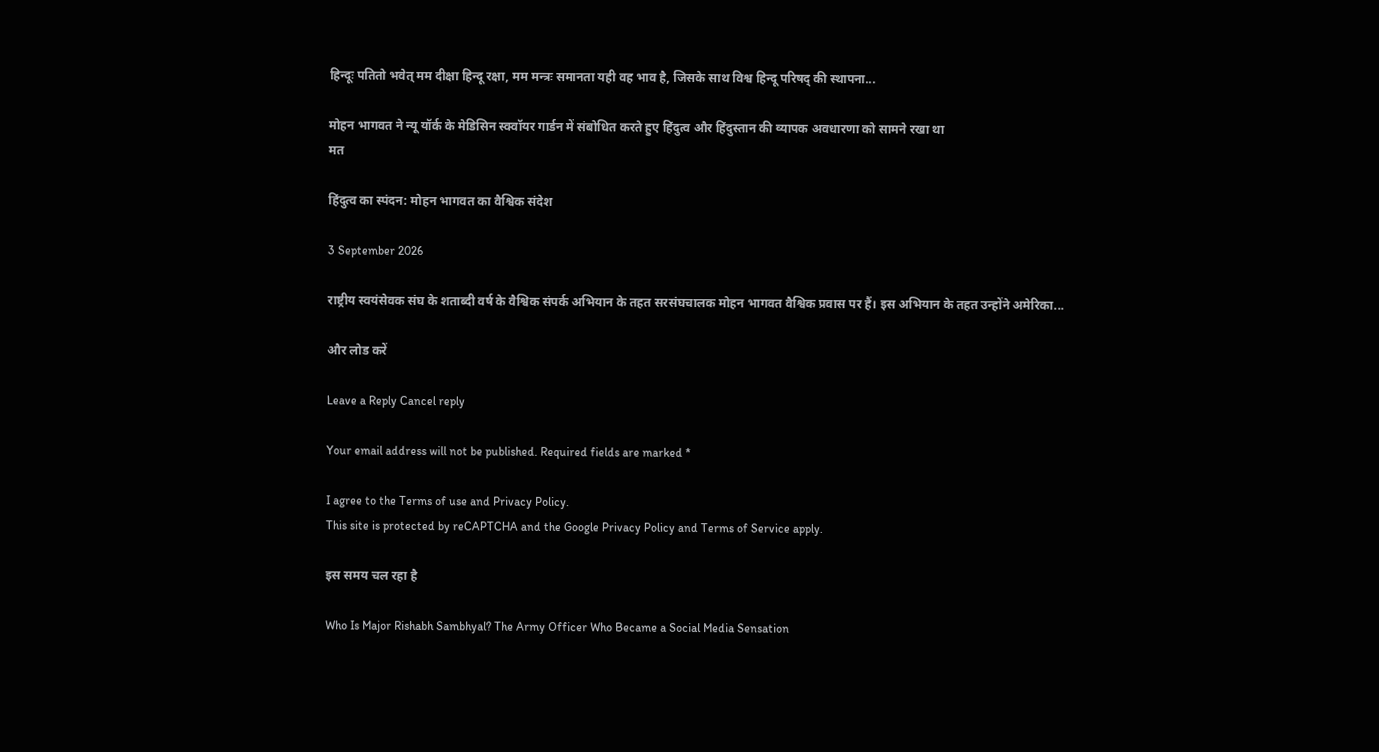हिन्दूः पतितो भवेत् मम दीक्षा हिन्दू रक्षा, मम मन्त्रः समानता यही वह भाव है, जिसके साथ विश्व हिन्दू परिषद् की स्थापना...

मोहन भागवत ने न्यू यॉर्क के मेडिसिन स्क्वॉयर गार्डन में संबोधित करते हुए हिंदुत्व और हिंदुस्तान की व्यापक अवधारणा को सामने रखा था
मत

हिंदुत्व का स्पंदन: मोहन भागवत का वैश्विक संदेश

3 September 2026

राष्ट्रीय स्वयंसेवक संघ के शताब्दी वर्ष के वैश्विक संपर्क अभियान के तहत सरसंघचालक मोहन भागवत वैश्विक प्रवास पर हैं। इस अभियान के तहत उन्होंने अमेरिका...

और लोड करें

Leave a Reply Cancel reply

Your email address will not be published. Required fields are marked *

I agree to the Terms of use and Privacy Policy.
This site is protected by reCAPTCHA and the Google Privacy Policy and Terms of Service apply.

इस समय चल रहा है

Who Is Major Rishabh Sambhyal? The Army Officer Who Became a Social Media Sensation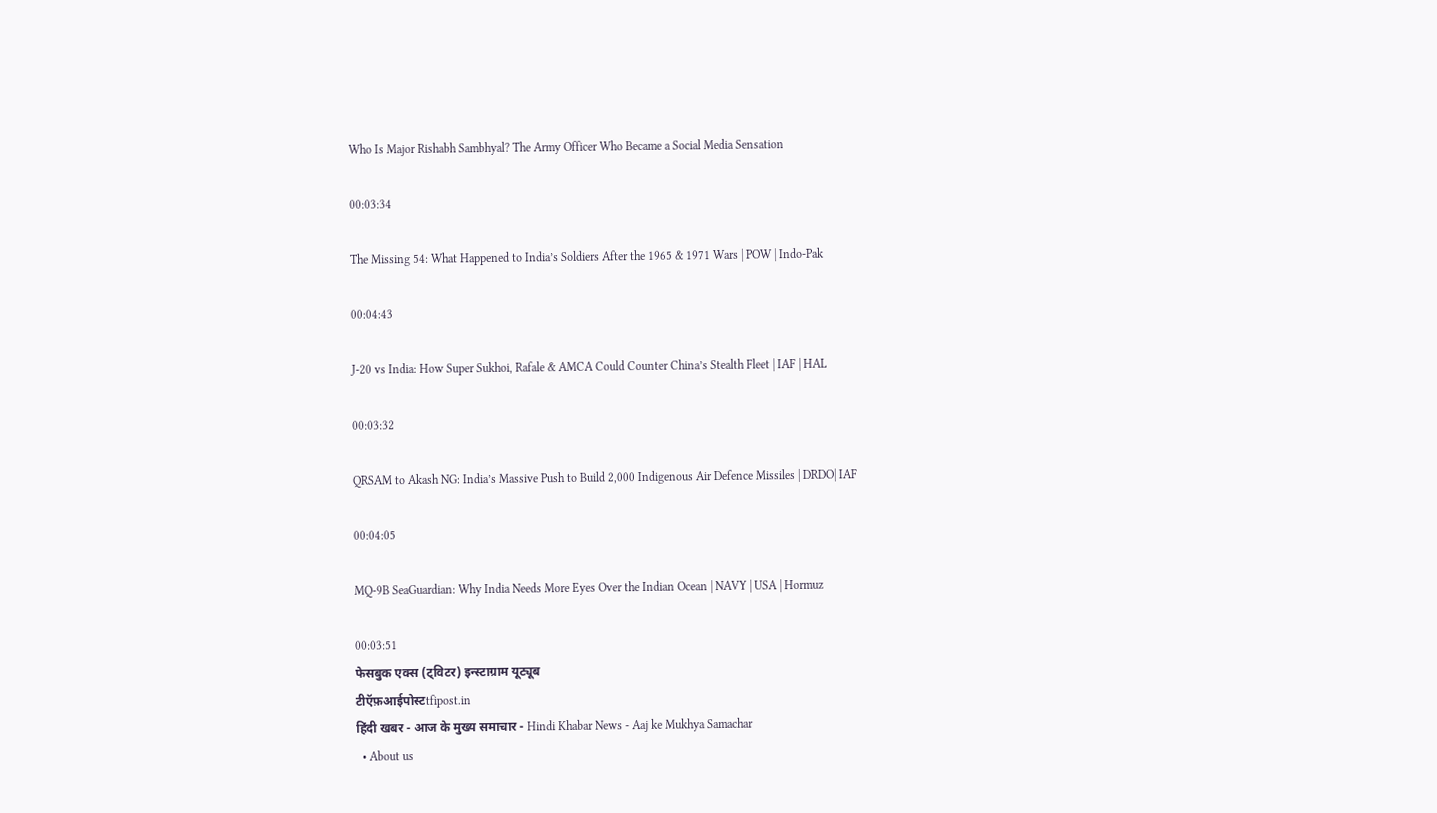Who Is Major Rishabh Sambhyal? The Army Officer Who Became a Social Media Sensation

00:03:34

The Missing 54: What Happened to India’s Soldiers After the 1965 & 1971 Wars | POW | Indo-Pak

00:04:43

J-20 vs India: How Super Sukhoi, Rafale & AMCA Could Counter China’s Stealth Fleet | IAF | HAL

00:03:32

QRSAM to Akash NG: India’s Massive Push to Build 2,000 Indigenous Air Defence Missiles | DRDO| IAF

00:04:05

MQ-9B SeaGuardian: Why India Needs More Eyes Over the Indian Ocean | NAVY | USA | Hormuz

00:03:51
फेसबुक एक्स (ट्विटर) इन्स्टाग्राम यूट्यूब
टीऍफ़आईपोस्टtfipost.in
हिंदी खबर - आज के मुख्य समाचार - Hindi Khabar News - Aaj ke Mukhya Samachar
  • About us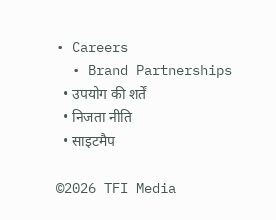• Careers
  • Brand Partnerships
  • उपयोग की शर्तें
  • निजता नीति
  • साइटमैप

©2026 TFI Media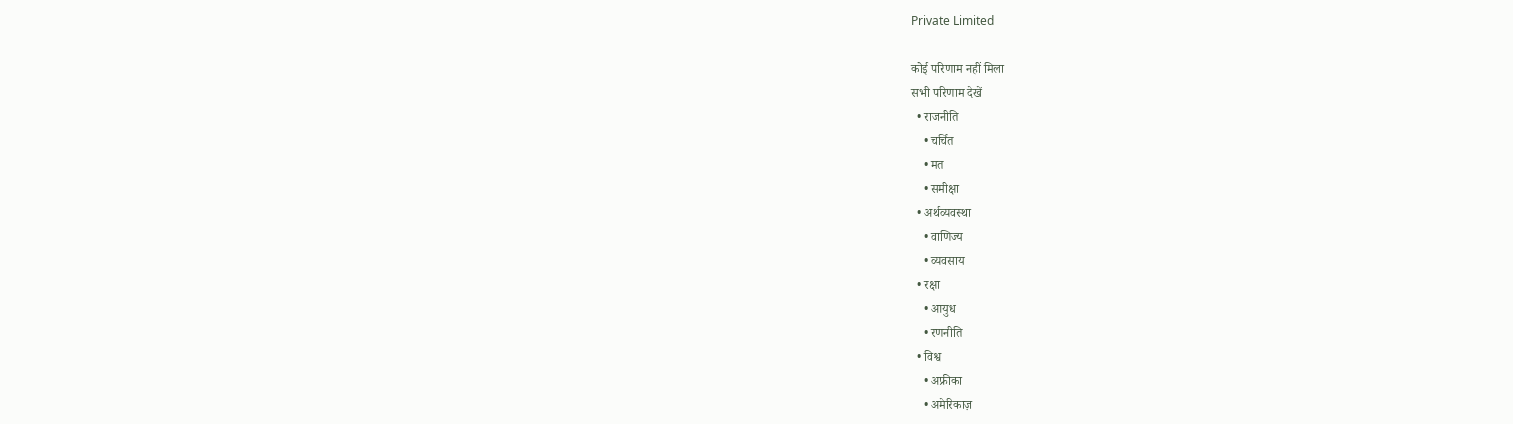Private Limited

कोई परिणाम नहीं मिला
सभी परिणाम देखें
  • राजनीति
    • चर्चित
    • मत
    • समीक्षा
  • अर्थव्यवस्था
    • वाणिज्य
    • व्यवसाय
  • रक्षा
    • आयुध
    • रणनीति
  • विश्व
    • अफ्रीका
    • अमेरिकाज़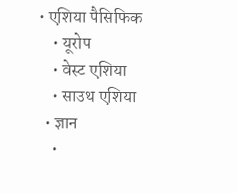• एशिया पैसिफिक
    • यूरोप
    • वेस्ट एशिया
    • साउथ एशिया
  • ज्ञान
    •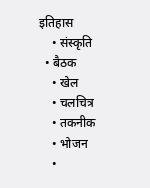इतिहास
    • संस्कृति
  • बैठक
    • खेल
    • चलचित्र
    • तकनीक
    • भोजन
    •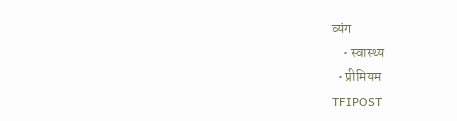व्यंग
    • स्वास्थ्य
  • प्रीमियम
TFIPOST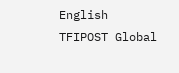English
TFIPOST Global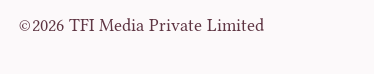©2026 TFI Media Private Limited